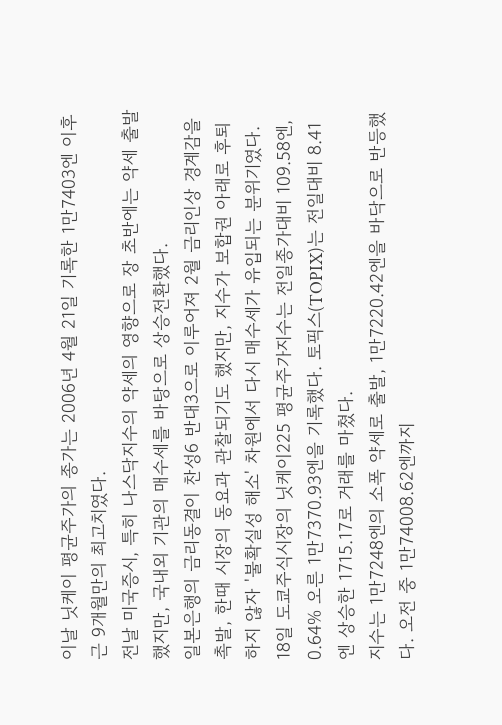이날 닛케이 평균주가의 종가는 2006년 4월 21일 기록한 1만7403엔 이후 근 9개월만의 최고치였다.
전날 미국증시, 특히 나스닥지수의 약세의 영향으로 장 초반에는 약세 출발했지만, 국내외 기관의 매수세를 바탕으로 상승전환했다.
일본은행의 금리동결이 찬성6 반대3으로 이루어져 2월 금리인상 경계감을 촉발, 한때 시장의 동요과 관찰되기도 했지만, 지수가 보합권 아래로 후퇴하지 않자 '불확실성 해소' 차원에서 다시 매수세가 유입되는 분위기였다.
18일 도쿄주식시장의 닛케이225 평균주가지수는 전일종가대비 109.58엔, 0.64% 오른 1만7370.93엔을 기록했다. 토픽스(TOPIX)는 전일대비 8.41엔 상승한 1715.17로 거래를 마쳤다.
지수는 1만7248엔의 소폭 약세로 출발, 1만7220.42엔을 바닥으로 반등했다. 오전 중 1만74008.62엔까지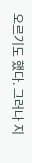오르기도 했다. 그러나 지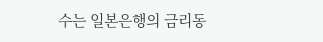수는 일본은행의 금리동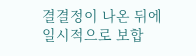결결정이 나온 뒤에 일시적으로 보합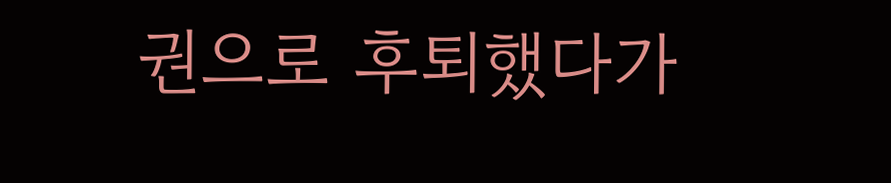권으로 후퇴했다가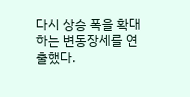다시 상승 폭을 확대하는 변동장세를 연출했다.